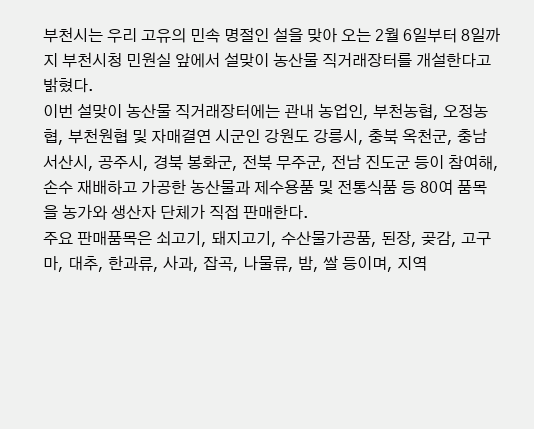부천시는 우리 고유의 민속 명절인 설을 맞아 오는 2월 6일부터 8일까지 부천시청 민원실 앞에서 설맞이 농산물 직거래장터를 개설한다고 밝혔다.
이번 설맞이 농산물 직거래장터에는 관내 농업인, 부천농협, 오정농협, 부천원협 및 자매결연 시군인 강원도 강릉시, 충북 옥천군, 충남 서산시, 공주시, 경북 봉화군, 전북 무주군, 전남 진도군 등이 참여해, 손수 재배하고 가공한 농산물과 제수용품 및 전통식품 등 80여 품목을 농가와 생산자 단체가 직접 판매한다.
주요 판매품목은 쇠고기, 돼지고기, 수산물가공품, 된장, 곶감, 고구마, 대추, 한과류, 사과, 잡곡, 나물류, 밤, 쌀 등이며, 지역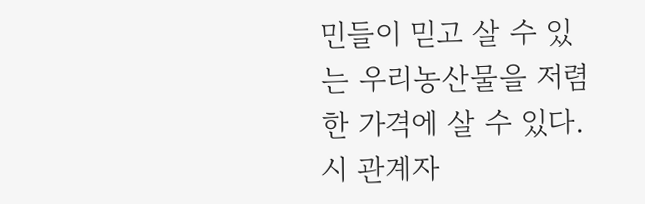민들이 믿고 살 수 있는 우리농산물을 저렴한 가격에 살 수 있다.
시 관계자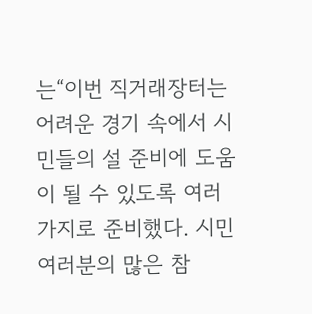는“이번 직거래장터는 어려운 경기 속에서 시민들의 설 준비에 도움이 될 수 있도록 여러 가지로 준비했다. 시민 여러분의 많은 참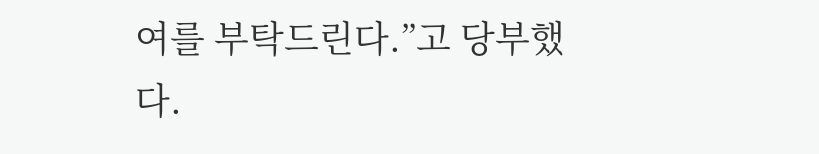여를 부탁드린다.”고 당부했다.